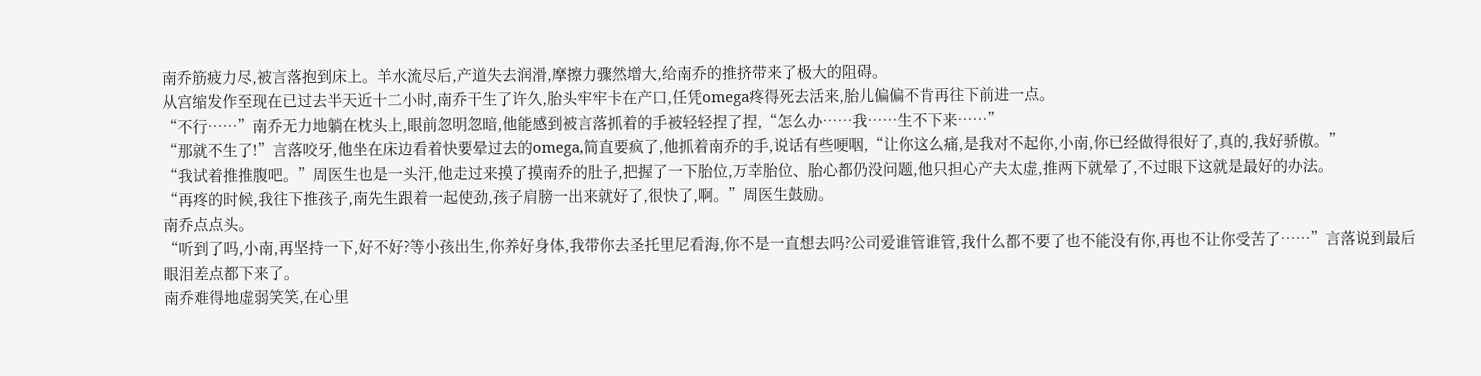南乔筋疲力尽,被言落抱到床上。羊水流尽后,产道失去润滑,摩擦力骤然增大,给南乔的推挤带来了极大的阻碍。
从宫缩发作至现在已过去半天近十二小时,南乔干生了许久,胎头牢牢卡在产口,任凭omega疼得死去活来,胎儿偏偏不肯再往下前进一点。
“不行……”南乔无力地躺在枕头上,眼前忽明忽暗,他能感到被言落抓着的手被轻轻捏了捏,“怎么办……我……生不下来……”
“那就不生了!”言落咬牙,他坐在床边看着快要晕过去的omega,简直要疯了,他抓着南乔的手,说话有些哽咽,“让你这么痛,是我对不起你,小南,你已经做得很好了,真的,我好骄傲。”
“我试着推推腹吧。”周医生也是一头汗,他走过来摸了摸南乔的肚子,把握了一下胎位,万幸胎位、胎心都仍没问题,他只担心产夫太虚,推两下就晕了,不过眼下这就是最好的办法。
“再疼的时候,我往下推孩子,南先生跟着一起使劲,孩子肩膀一出来就好了,很快了,啊。”周医生鼓励。
南乔点点头。
“听到了吗,小南,再坚持一下,好不好?等小孩出生,你养好身体,我带你去圣托里尼看海,你不是一直想去吗?公司爱谁管谁管,我什么都不要了也不能没有你,再也不让你受苦了……”言落说到最后眼泪差点都下来了。
南乔难得地虚弱笑笑,在心里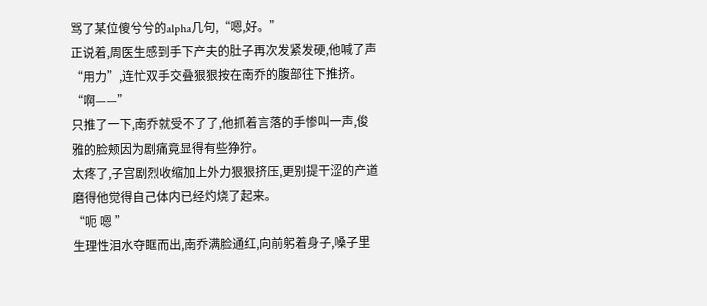骂了某位傻兮兮的alpha几句,“嗯,好。”
正说着,周医生感到手下产夫的肚子再次发紧发硬,他喊了声“用力”,连忙双手交叠狠狠按在南乔的腹部往下推挤。
“啊——”
只推了一下,南乔就受不了了,他抓着言落的手惨叫一声,俊雅的脸颊因为剧痛竟显得有些狰狞。
太疼了,子宫剧烈收缩加上外力狠狠挤压,更别提干涩的产道磨得他觉得自己体内已经灼烧了起来。
“呃 嗯 ”
生理性泪水夺眶而出,南乔满脸通红,向前躬着身子,嗓子里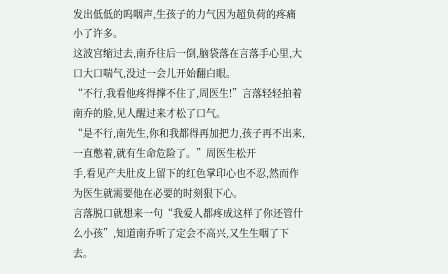发出低低的呜咽声,生孩子的力气因为超负荷的疼痛小了许多。
这波宫缩过去,南乔往后一倒,脑袋落在言落手心里,大口大口喘气,没过一会儿开始翻白眼。
“不行,我看他疼得撑不住了,周医生!”言落轻轻拍着南乔的脸,见人醒过来才松了口气。
“是不行,南先生,你和我都得再加把力,孩子再不出来,一直憋着,就有生命危险了。”周医生松开
手,看见产夫肚皮上留下的红色掌印心也不忍,然而作为医生就需要他在必要的时刻狠下心。
言落脱口就想来一句“我爱人都疼成这样了你还管什么小孩”,知道南乔听了定会不高兴,又生生咽了下去。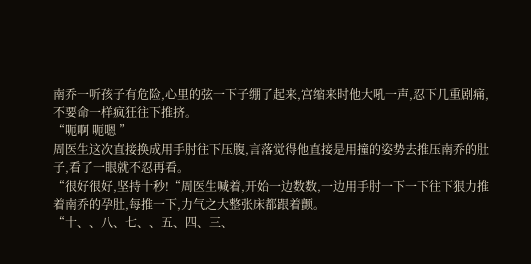南乔一听孩子有危险,心里的弦一下子绷了起来,宫缩来时他大吼一声,忍下几重剧痛,不要命一样疯狂往下推挤。
“呃啊 呃嗯 ”
周医生这次直接换成用手肘往下压腹,言落觉得他直接是用撞的姿势去推压南乔的肚子,看了一眼就不忍再看。
“很好很好,坚持十秒!“周医生喊着,开始一边数数,一边用手肘一下一下往下狠力推着南乔的孕肚,每推一下,力气之大整张床都跟着颤。
“十、、八、七、、五、四、三、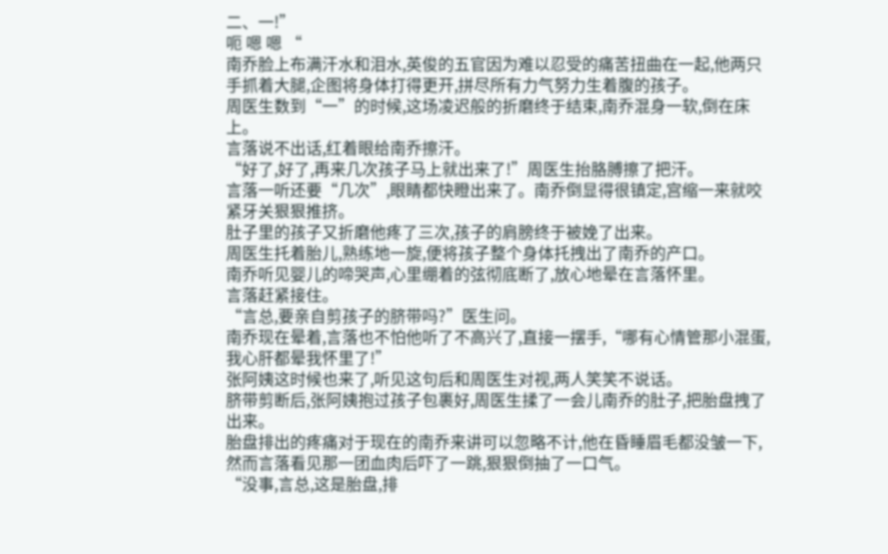二、一!”
呃 嗯 嗯 “
南乔脸上布满汗水和泪水,英俊的五官因为难以忍受的痛苦扭曲在一起,他两只手抓着大腿,企图将身体打得更开,拼尽所有力气努力生着腹的孩子。
周医生数到“一”的时候,这场凌迟般的折磨终于结束,南乔混身一软,倒在床上。
言落说不出话,红着眼给南乔擦汗。
“好了,好了,再来几次孩子马上就出来了!”周医生抬胳膊擦了把汗。
言落一听还要“几次”,眼睛都快瞪出来了。南乔倒显得很镇定,宫缩一来就咬紧牙关狠狠推挤。
肚子里的孩子又折磨他疼了三次,孩子的肩膀终于被娩了出来。
周医生托着胎儿,熟练地一旋,便将孩子整个身体托拽出了南乔的产口。
南乔听见婴儿的啼哭声,心里绷着的弦彻底断了,放心地晕在言落怀里。
言落赶紧接住。
“言总,要亲自剪孩子的脐带吗?”医生问。
南乔现在晕着,言落也不怕他听了不高兴了,直接一摆手,“哪有心情管那小混蛋,我心肝都晕我怀里了!”
张阿姨这时候也来了,听见这句后和周医生对视,两人笑笑不说话。
脐带剪断后,张阿姨抱过孩子包裹好,周医生揉了一会儿南乔的肚子,把胎盘拽了出来。
胎盘排出的疼痛对于现在的南乔来讲可以忽略不计,他在昏睡眉毛都没皱一下,然而言落看见那一团血肉后吓了一跳,狠狠倒抽了一口气。
“没事,言总,这是胎盘,排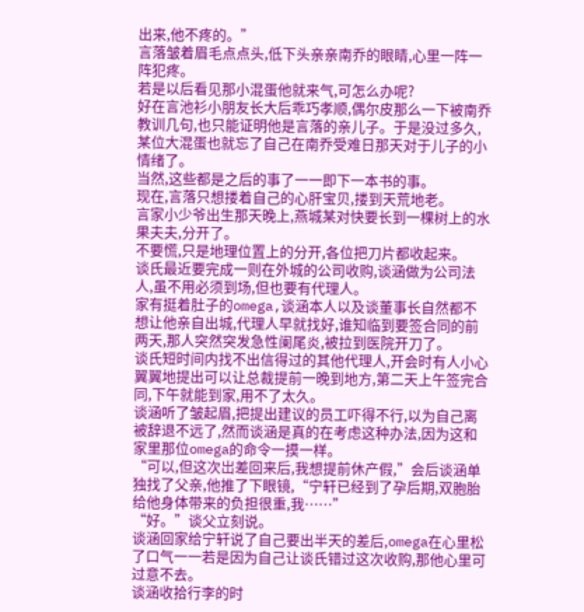出来,他不疼的。”
言落皱着眉毛点点头,低下头亲亲南乔的眼睛,心里一阵一阵犯疼。
若是以后看见那小混蛋他就来气,可怎么办呢?
好在言池衫小朋友长大后乖巧孝顺,偶尔皮那么一下被南乔教训几句,也只能证明他是言落的亲儿子。于是没过多久,某位大混蛋也就忘了自己在南乔受难日那天对于儿子的小情绪了。
当然,这些都是之后的事了一一即下一本书的事。
现在,言落只想搂着自己的心肝宝贝,搂到天荒地老。
言家小少爷出生那天晚上,燕城某对快要长到一棵树上的水果夫夫,分开了。
不要慌,只是地理位置上的分开,各位把刀片都收起来。
谈氏最近要完成一则在外城的公司收购,谈涵做为公司法人,虽不用必须到场,但也要有代理人。
家有挺着肚子的omega,谈涵本人以及谈董事长自然都不想让他亲自出城,代理人早就找好,谁知临到要签合同的前两天,那人突然突发急性阑尾炎,被拉到医院开刀了。
谈氏短时间内找不出信得过的其他代理人,开会时有人小心翼翼地提出可以让总裁提前一晚到地方,第二天上午签完合同,下午就能到家,用不了太久。
谈涵听了皱起眉,把提出建议的员工吓得不行,以为自己离被辞退不远了,然而谈涵是真的在考虑这种办法,因为这和家里那位omega的命令一摸一样。
“可以,但这次岀差回来后,我想提前休产假,”会后谈涵单独找了父亲,他推了下眼镜,“宁轩已经到了孕后期,双胞胎给他身体带来的负担很重,我……”
“好。”谈父立刻说。
谈涵回家给宁轩说了自己要出半天的差后,omega在心里松了口气一一若是因为自己让谈氏错过这次收购,那他心里可过意不去。
谈涵收拾行李的时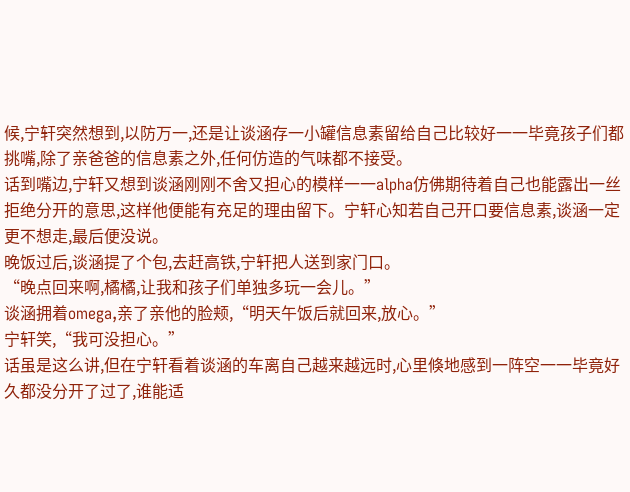候,宁轩突然想到,以防万一,还是让谈涵存一小罐信息素留给自己比较好一一毕竟孩子们都挑嘴,除了亲爸爸的信息素之外,任何仿造的气味都不接受。
话到嘴边,宁轩又想到谈涵刚刚不舍又担心的模样一一alpha仿佛期待着自己也能露出一丝拒绝分开的意思,这样他便能有充足的理由留下。宁轩心知若自己开口要信息素,谈涵一定更不想走,最后便没说。
晚饭过后,谈涵提了个包,去赶高铁,宁轩把人送到家门口。
“晚点回来啊,橘橘,让我和孩子们单独多玩一会儿。”
谈涵拥着omega,亲了亲他的脸颊,“明天午饭后就回来,放心。”
宁轩笑,“我可没担心。”
话虽是这么讲,但在宁轩看着谈涵的车离自己越来越远时,心里倏地感到一阵空一一毕竟好久都没分开了过了,谁能适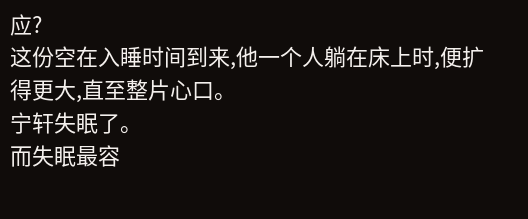应?
这份空在入睡时间到来,他一个人躺在床上时,便扩得更大,直至整片心口。
宁轩失眠了。
而失眠最容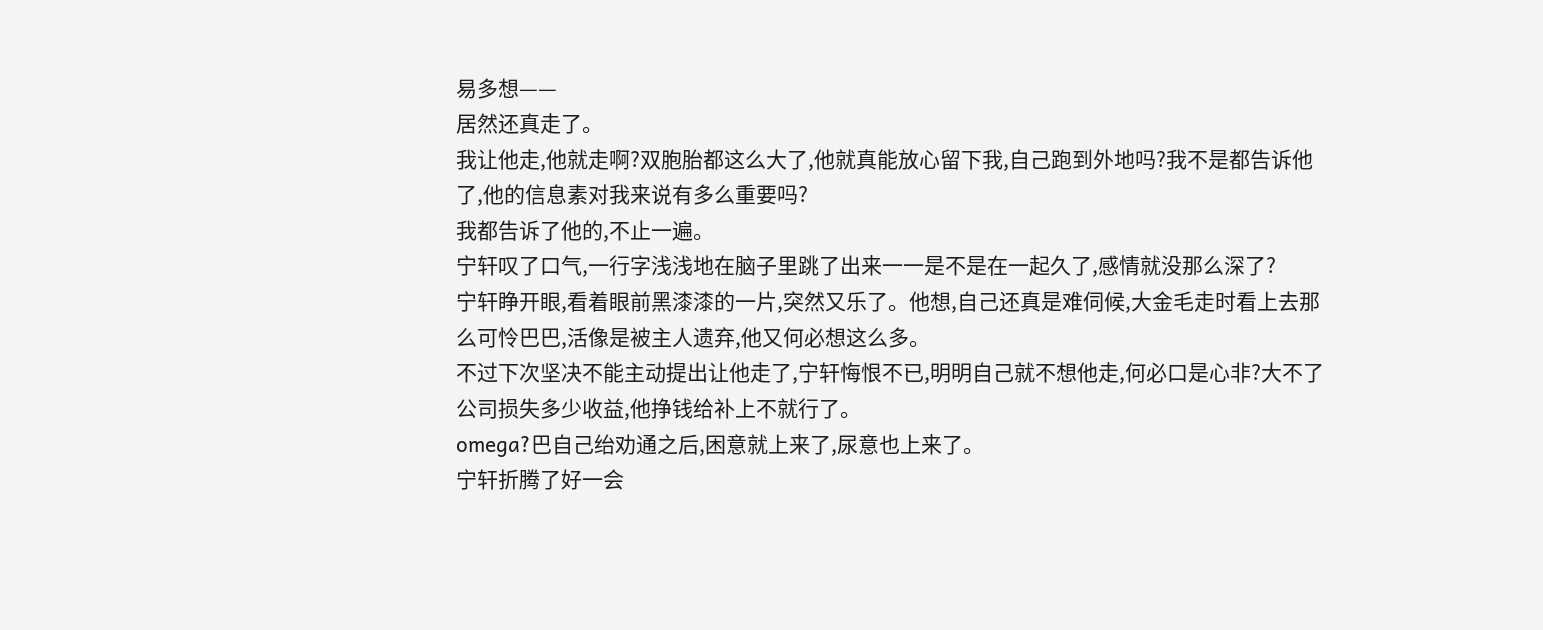易多想——
居然还真走了。
我让他走,他就走啊?双胞胎都这么大了,他就真能放心留下我,自己跑到外地吗?我不是都告诉他了,他的信息素对我来说有多么重要吗?
我都告诉了他的,不止一遍。
宁轩叹了口气,一行字浅浅地在脑子里跳了出来一一是不是在一起久了,感情就没那么深了?
宁轩睁开眼,看着眼前黑漆漆的一片,突然又乐了。他想,自己还真是难伺候,大金毛走时看上去那么可怜巴巴,活像是被主人遗弃,他又何必想这么多。
不过下次坚决不能主动提出让他走了,宁轩悔恨不已,明明自己就不想他走,何必口是心非?大不了公司损失多少收益,他挣钱给补上不就行了。
omega?巴自己绐劝通之后,困意就上来了,尿意也上来了。
宁轩折腾了好一会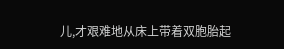儿,才艰难地从床上带着双胞胎起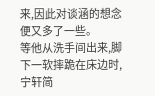来,因此对谈涵的想念便又多了一些。
等他从洗手间出来,脚下一软摔跪在床边时,宁轩简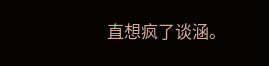直想疯了谈涵。